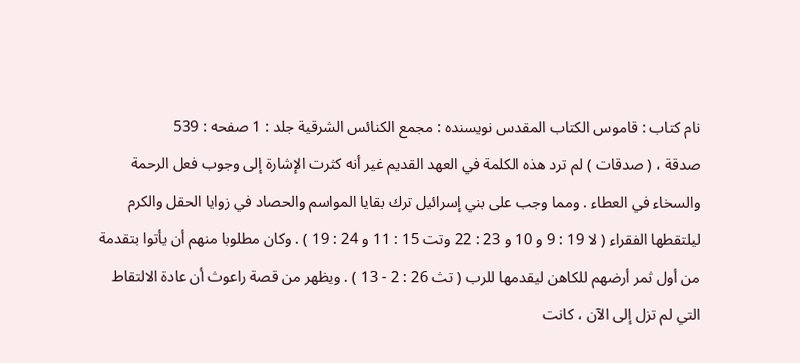نام کتاب : قاموس الكتاب المقدس نویسنده : مجمع الكنائس الشرقية جلد : 1 صفحه : 539
صدقة ، ( صدقات ) لم ترد هذه الكلمة في العهد القديم غير أنه كثرت الإشارة إلى وجوب فعل الرحمة والسخاء في العطاء . ومما وجب على بني إسرائيل ترك بقايا المواسم والحصاد في زوايا الحقل والكرم ليلتقطها الفقراء ( لا 19 : 9 و 10 و 23 : 22 وتت 15 : 11 و 24 : 19 ) . وكان مطلوبا منهم أن يأتوا بتقدمة من أول ثمر أرضهم للكاهن ليقدمها للرب ( تث 26 : 2 - 13 ) . ويظهر من قصة راعوث أن عادة الالتقاط التي لم تزل إلى الآن ، كانت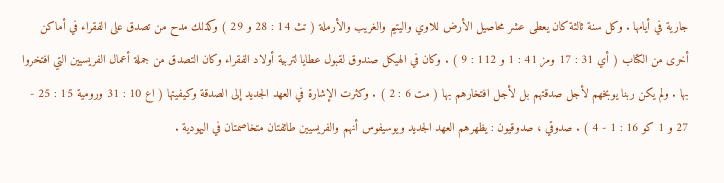جارية في أيامها . وكل سنة ثالثة كان يعطى عشر محاصيل الأرض للاوي واليتيم والغريب والأرملة ( تث 14 : 28 و 29 ) وكذلك مدح من تصدق على الفقراء في أماكن أخرى من الكتاب ( أي 31 : 17 ومز 41 : 1 و 112 : 9 ) . وكان في الهيكل صندوق لقبول عطايا لتربية أولاد الفقراء وكان التصدق من جملة أعمال الفريسيين التي افتخروا بها . ولم يكن ربنا يوبخهم لأجل صدقتهم بل لأجل افتخارهم بها ( مت 6 : 2 ) . وكثرت الإشارة في العهد الجديد إلى الصدقة وكيفيتها ( اع 10 : 31 ورومية 15 : 25 - 27 و 1 كو 16 : 1 - 4 ) . صدوقي ، صدوقيون : يظهرهم العهد الجديد ويوسيفوس أنهم والفريسيين طائفتان متخاصمتان في اليهودية .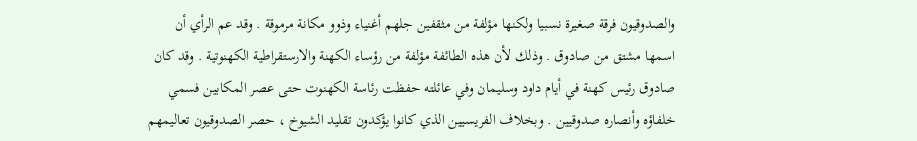والصدوقيون فرقة صغيرة نسبيا ولكنها مؤلفة من مثقفين جلهم أغنياء وذوو مكانة مرموقة . وقد عم الرأي أن اسمها مشتق من صادوق . وذلك لأن هذه الطائفة مؤلفة من رؤساء الكهنة والارستقراطية الكهنوتية . وقد كان صادوق رئيس كهنة في أيام داود وسليمان وفي عائلته حفظت رئاسة الكهنوت حتى عصر المكابين فسمي خلفاؤه وأنصاره صدوقيين . وبخلاف الفريسيين الذي كانوا يؤكدون تقليد الشيوخ ، حصر الصدوقيون تعاليمهم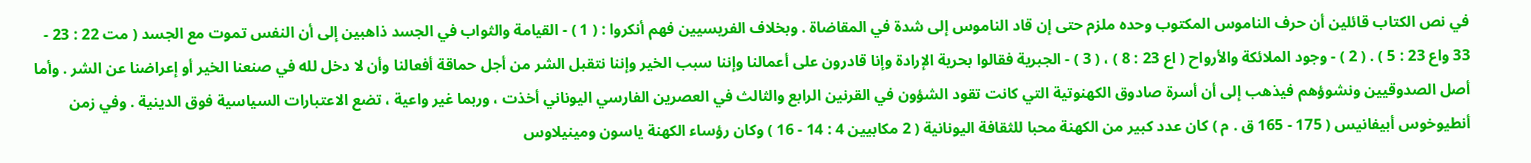في نص الكتاب قائلين أن حرف الناموس المكتوب وحده ملزم حتى إن قاد الناموس إلى شدة في المقاضاة . وبخلاف الفريسيين فهم أنكروا : ( 1 ) - القيامة والثواب في الجسد ذاهبين إلى أن النفس تموت مع الجسد ( مت 22 : 23 - 33 واع 23 : 5 ) . ( 2 ) - وجود الملائكة والأرواح ( اع 23 : 8 ) ، ( 3 ) - الجبرية فقالوا بحرية الإرادة وإنا قادرون على أعمالنا وإننا سبب الخير وإننا نتقبل الشر من أجل حماقة أفعالنا وأن لا دخل لله في صنعنا الخير أو إعراضنا عن الشر . وأما أصل الصدوقيين ونشوؤهم فيذهب إلى أن أسرة صادوق الكهنوتية التي كانت تقود الشؤون في القرنين الرابع والثالث في العصرين الفارسي اليوناني أخذت ، وربما غير واعية ، تضع الاعتبارات السياسية فوق الدينية . وفي زمن أنطيوخوس أبيفانيس ( 175 - 165 ق . م ) كان عدد كبير من الكهنة محبا للثقافة اليونانية ( 2 مكابيين 4 : 14 - 16 ) وكان رؤساء الكهنة ياسون ومينيلاوس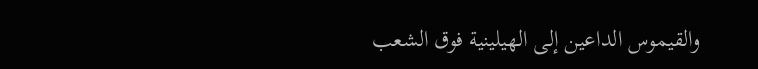والقيموس الداعين إلى الهيلينية فوق الشعب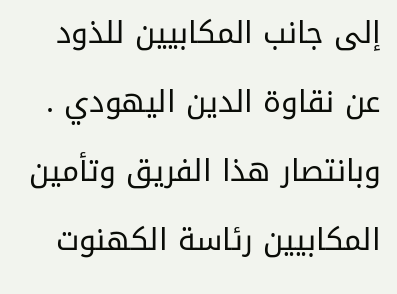إلى جانب المكابيين للذود عن نقاوة الدين اليهودي . وبانتصار هذا الفريق وتأمين المكابيين رئاسة الكهنوت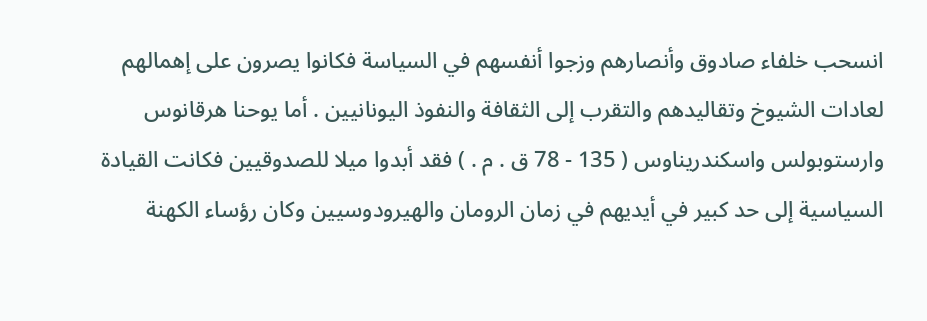انسحب خلفاء صادوق وأنصارهم وزجوا أنفسهم في السياسة فكانوا يصرون على إهمالهم لعادات الشيوخ وتقاليدهم والتقرب إلى الثقافة والنفوذ اليونانيين . أما يوحنا هرقانوس وارستوبولس واسكندريناوس ( 135 - 78 ق . م . ) فقد أبدوا ميلا للصدوقيين فكانت القيادة السياسية إلى حد كبير في أيديهم في زمان الرومان والهيرودوسيين وكان رؤساء الكهنة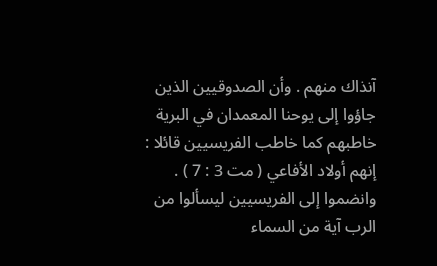آنذاك منهم . وأن الصدوقيين الذين جاؤوا إلى يوحنا المعمدان في البرية خاطبهم كما خاطب الفريسيين قائلا : إنهم أولاد الأفاعي ( مت 3 : 7 ) . وانضموا إلى الفريسيين ليسألوا من الرب آية من السماء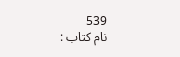539
نام کتاب :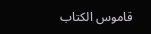قاموس الكتاب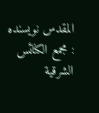المقدس نویسنده : مجمع الكنائس الشرقية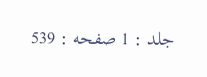جلد : 1 صفحه : 539